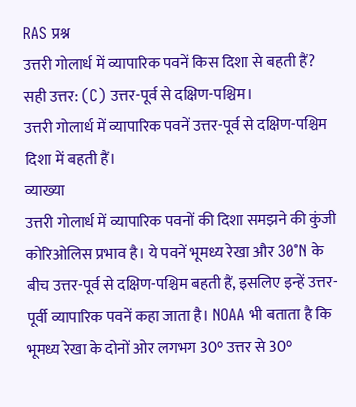RAS प्रश्न
उत्तरी गोलार्ध में व्यापारिक पवनें किस दिशा से बहती हैं?
सही उत्तर: (C) उत्तर-पूर्व से दक्षिण-पश्चिम।
उत्तरी गोलार्ध में व्यापारिक पवनें उत्तर-पूर्व से दक्षिण-पश्चिम दिशा में बहती हैं।
व्याख्या
उत्तरी गोलार्ध में व्यापारिक पवनों की दिशा समझने की कुंजी कोरिओलिस प्रभाव है। ये पवनें भूमध्य रेखा और 30°N के बीच उत्तर-पूर्व से दक्षिण-पश्चिम बहती हैं, इसलिए इन्हें उत्तर-पूर्वी व्यापारिक पवनें कहा जाता है। NOAA भी बताता है कि भूमध्य रेखा के दोनों ओर लगभग 30° उत्तर से 30°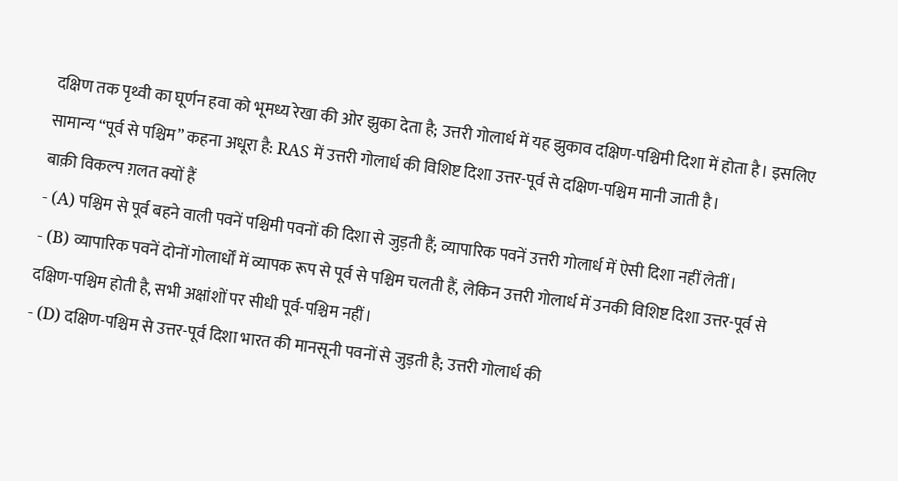दक्षिण तक पृथ्वी का घूर्णन हवा को भूमध्य रेखा की ओर झुका देता है; उत्तरी गोलार्ध में यह झुकाव दक्षिण-पश्चिमी दिशा में होता है। इसलिए सामान्य “पूर्व से पश्चिम” कहना अधूरा है: RAS में उत्तरी गोलार्ध की विशिष्ट दिशा उत्तर-पूर्व से दक्षिण-पश्चिम मानी जाती है।
बाक़ी विकल्प ग़लत क्यों हैं
- (A) पश्चिम से पूर्व बहने वाली पवनें पश्चिमी पवनों की दिशा से जुड़ती हैं; व्यापारिक पवनें उत्तरी गोलार्ध में ऐसी दिशा नहीं लेतीं।
- (B) व्यापारिक पवनें दोनों गोलार्धों में व्यापक रूप से पूर्व से पश्चिम चलती हैं, लेकिन उत्तरी गोलार्ध में उनकी विशिष्ट दिशा उत्तर-पूर्व से दक्षिण-पश्चिम होती है, सभी अक्षांशों पर सीधी पूर्व-पश्चिम नहीं।
- (D) दक्षिण-पश्चिम से उत्तर-पूर्व दिशा भारत की मानसूनी पवनों से जुड़ती है; उत्तरी गोलार्ध की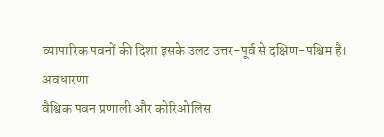व्यापारिक पवनों की दिशा इसके उलट उत्तर-पूर्व से दक्षिण-पश्चिम है।
अवधारणा
वैश्विक पवन प्रणाली और कोरिओलिस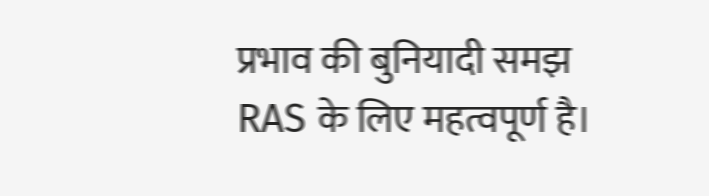प्रभाव की बुनियादी समझ RAS के लिए महत्वपूर्ण है।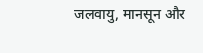जलवायु, मानसून और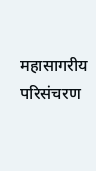महासागरीय परिसंचरण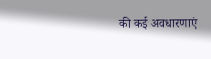की कई अवधारणाएं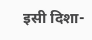इसी दिशा-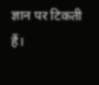ज्ञान पर टिकती हैं।